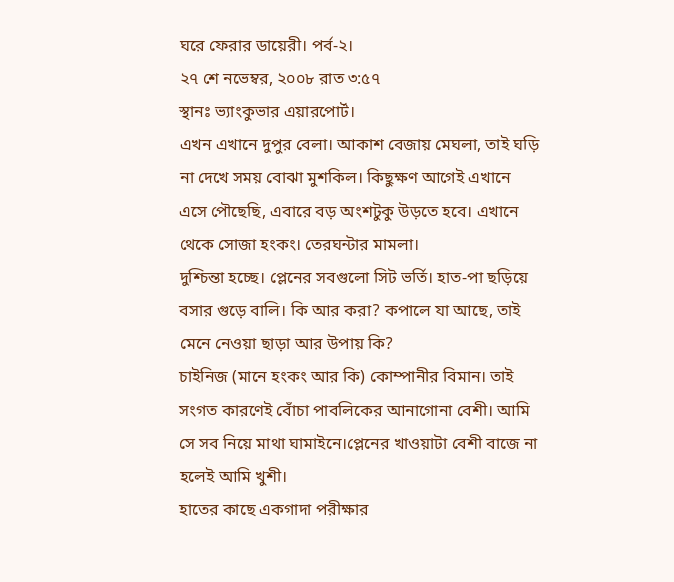ঘরে ফেরার ডায়েরী। পর্ব-২।
২৭ শে নভেম্বর, ২০০৮ রাত ৩:৫৭
স্থানঃ ভ্যাংকুভার এয়ারপোর্ট।
এখন এখানে দুপুর বেলা। আকাশ বেজায় মেঘলা, তাই ঘড়ি না দেখে সময় বোঝা মুশকিল। কিছুক্ষণ আগেই এখানে এসে পৌছেছি, এবারে বড় অংশটুকু উড়তে হবে। এখানে থেকে সোজা হংকং। তেরঘন্টার মামলা।
দুশ্চিন্তা হচ্ছে। প্লেনের সবগুলো সিট ভর্তি। হাত-পা ছড়িয়ে বসার গুড়ে বালি। কি আর করা? কপালে যা আছে, তাই মেনে নেওয়া ছাড়া আর উপায় কি?
চাইনিজ (মানে হংকং আর কি) কোম্পানীর বিমান। তাই সংগত কারণেই বোঁচা পাবলিকের আনাগোনা বেশী। আমি সে সব নিয়ে মাথা ঘামাইনে।প্লেনের খাওয়াটা বেশী বাজে না হলেই আমি খুশী।
হাতের কাছে একগাদা পরীক্ষার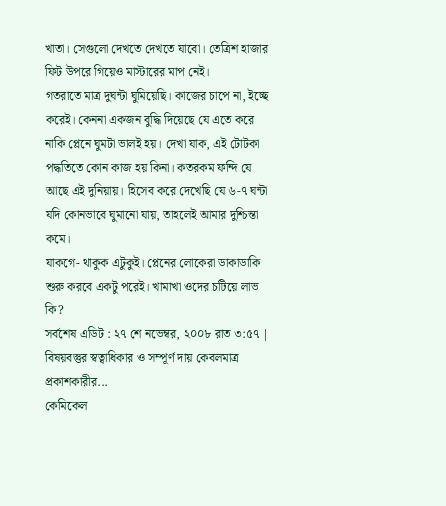খাতা। সেগুলো দেখতে দেখতে যাবো। তেত্রিশ হাজার ফিট উপরে গিয়েও মাস্টারের মাপ নেই।
গতরাতে মাত্র দুঘন্টা ঘুমিয়েছি। কাজের চাপে না, ইচ্ছে করেই। কেননা একজন বুদ্ধি দিয়েছে যে এতে করে নাকি প্লেনে ঘুমটা ভালই হয়। দেখা যাক, এই টোটকা পদ্ধতিতে কোন কাজ হয় কিনা। কতরকম ফন্দি যে আছে এই দুনিয়ায়। হিসেব করে দেখেছি যে ৬-৭ ঘন্টা যদি কোনভাবে ঘুমানো যায়, তাহলেই আমার দুশ্চিন্তা কমে।
যাকগে- থাকুক এটুকুই। প্লেনের লোকেরা ডাকাডাকি শুরু করবে একটু পরেই। খামাখা ওদের চটিয়ে লাভ কি?
সর্বশেষ এডিট : ২৭ শে নভেম্বর, ২০০৮ রাত ৩:৫৭ | বিষয়বস্তুর স্বত্বাধিকার ও সম্পূর্ণ দায় কেবলমাত্র প্রকাশকারীর...
কেমিকেল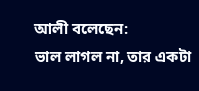আলী বলেছেন:
ভাল লাগল না, তার একটা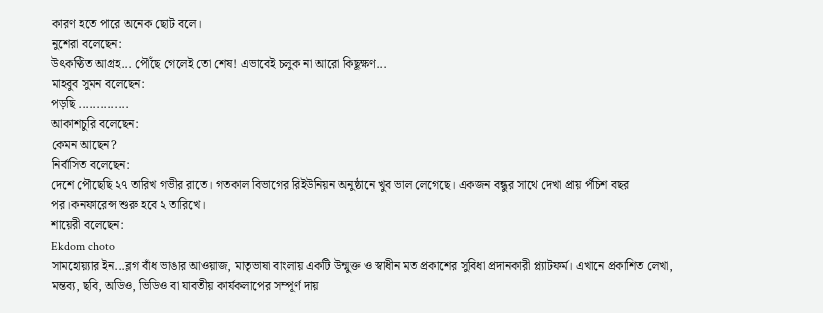কারণ হতে পারে অনেক ছোট বলে।
নুশেরা বলেছেন:
উৎকণ্ঠিত আগ্রহ... পৌঁছে গেলেই তো শেষ! এভাবেই চলুক না আরো কিছূক্ষণ...
মাহবুব সুমন বলেছেন:
পড়ছি ..............
আকাশচুরি বলেছেন:
কেমন আছেন?
নির্বাসিত বলেছেন:
দেশে পৌছেছি ২৭ তারিখ গভীর রাতে। গতকাল বিভাগের রিইউনিয়ন অনুষ্ঠানে খুব ভাল লেগেছে। একজন বন্ধুর সাথে দেখা প্রায় পঁচিশ বছর পর।কনফারেন্স শুরু হবে ২ তারিখে।
শায়েরী বলেছেন:
Ekdom choto
সামহোয়্যার ইন...ব্লগ বাঁধ ভাঙার আওয়াজ, মাতৃভাষা বাংলায় একটি উন্মুক্ত ও স্বাধীন মত প্রকাশের সুবিধা প্রদানকারী প্ল্যাটফর্ম। এখানে প্রকাশিত লেখা, মন্তব্য, ছবি, অডিও, ভিডিও বা যাবতীয় কার্যকলাপের সম্পূর্ণ দায়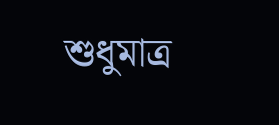শুধুমাত্র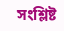সংশ্লিষ্ট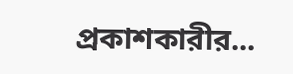প্রকাশকারীর...